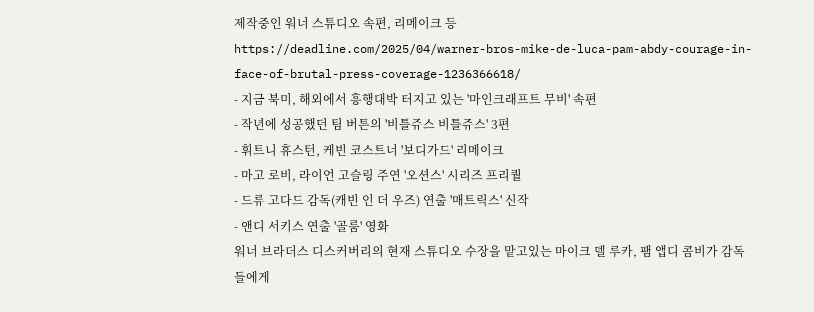제작중인 워너 스튜디오 속편, 리메이크 등
https://deadline.com/2025/04/warner-bros-mike-de-luca-pam-abdy-courage-in-face-of-brutal-press-coverage-1236366618/
- 지금 북미, 해외에서 흥행대박 터지고 있는 '마인크래프트 무비' 속편
- 작년에 성공했던 팀 버튼의 '비틀쥬스 비틀쥬스' 3편
- 휘트니 휴스턴, 케빈 코스트너 '보디가드' 리메이크
- 마고 로비, 라이언 고슬링 주연 '오션스' 시리즈 프리퀄
- 드류 고다드 감독(캐빈 인 더 우즈) 연출 '매트릭스' 신작
- 앤디 서키스 연출 '골룸' 영화
워너 브라더스 디스커버리의 현재 스튜디오 수장을 맡고있는 마이크 델 루카, 팸 앱디 콤비가 감독들에게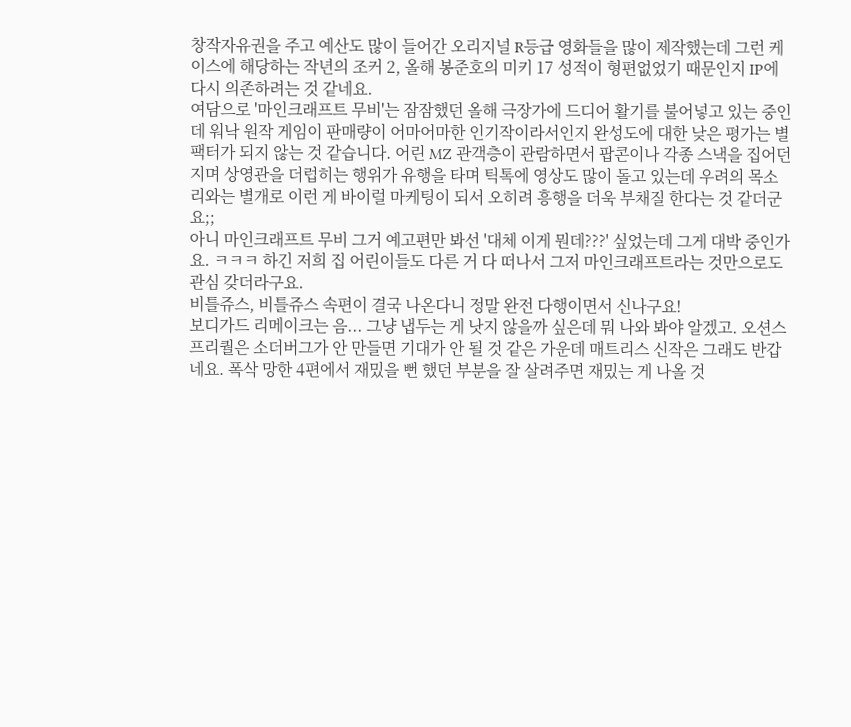창작자유권을 주고 예산도 많이 들어간 오리지널 R등급 영화들을 많이 제작했는데 그런 케이스에 해당하는 작년의 조커 2, 올해 봉준호의 미키 17 성적이 형편없었기 때문인지 IP에 다시 의존하려는 것 같네요.
여담으로 '마인크래프트 무비'는 잠잠했던 올해 극장가에 드디어 활기를 불어넣고 있는 중인데 워낙 원작 게임이 판매량이 어마어마한 인기작이라서인지 완성도에 대한 낮은 평가는 별 팩터가 되지 않는 것 같습니다. 어린 MZ 관객층이 관람하면서 팝콘이나 각종 스낵을 집어던지며 상영관을 더럽히는 행위가 유행을 타며 틱톡에 영상도 많이 돌고 있는데 우려의 목소리와는 별개로 이런 게 바이럴 마케팅이 되서 오히려 흥행을 더욱 부채질 한다는 것 같더군요;;
아니 마인크래프트 무비 그거 예고편만 봐선 '대체 이게 뭔데???' 싶었는데 그게 대박 중인가요. ㅋㅋㅋ 하긴 저희 집 어린이들도 다른 거 다 떠나서 그저 마인크래프트라는 것만으로도 관심 갖더라구요.
비틀쥬스, 비틀쥬스 속편이 결국 나온다니 정말 완전 다행이면서 신나구요!
보디가드 리메이크는 음... 그냥 냅두는 게 낫지 않을까 싶은데 뭐 나와 봐야 알겠고. 오션스 프리퀄은 소더버그가 안 만들면 기대가 안 될 것 같은 가운데 매트리스 신작은 그래도 반갑네요. 폭삭 망한 4편에서 재밌을 뻔 했던 부분을 잘 살려주면 재밌는 게 나올 것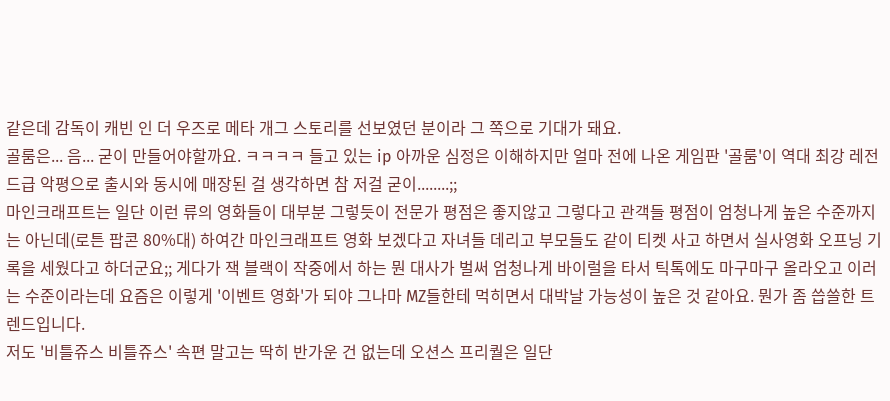같은데 감독이 캐빈 인 더 우즈로 메타 개그 스토리를 선보였던 분이라 그 쪽으로 기대가 돼요.
골룸은... 음... 굳이 만들어야할까요. ㅋㅋㅋㅋ 들고 있는 ip 아까운 심정은 이해하지만 얼마 전에 나온 게임판 '골룸'이 역대 최강 레전드급 악평으로 출시와 동시에 매장된 걸 생각하면 참 저걸 굳이........;;
마인크래프트는 일단 이런 류의 영화들이 대부분 그렇듯이 전문가 평점은 좋지않고 그렇다고 관객들 평점이 엄청나게 높은 수준까지는 아닌데(로튼 팝콘 80%대) 하여간 마인크래프트 영화 보겠다고 자녀들 데리고 부모들도 같이 티켓 사고 하면서 실사영화 오프닝 기록을 세웠다고 하더군요;; 게다가 잭 블랙이 작중에서 하는 뭔 대사가 벌써 엄청나게 바이럴을 타서 틱톡에도 마구마구 올라오고 이러는 수준이라는데 요즘은 이렇게 '이벤트 영화'가 되야 그나마 MZ들한테 먹히면서 대박날 가능성이 높은 것 같아요. 뭔가 좀 씁쓸한 트렌드입니다.
저도 '비틀쥬스 비틀쥬스' 속편 말고는 딱히 반가운 건 없는데 오션스 프리퀄은 일단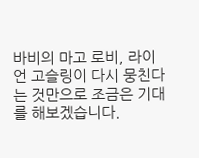바비의 마고 로비, 라이언 고슬링이 다시 뭉친다는 것만으로 조금은 기대를 해보겠습니다.